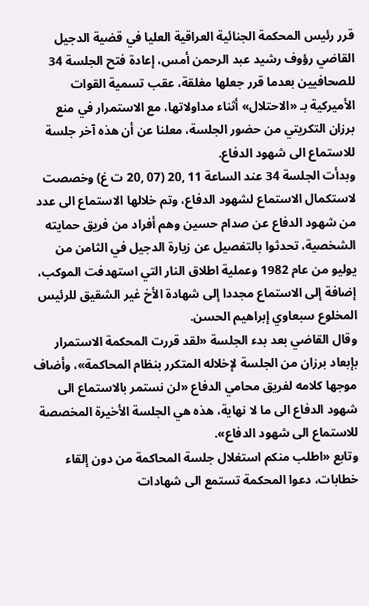قرر رئيس المحكمة الجنائية العراقية العليا في قضية الدجيل القاضي رؤوف رشيد عبد الرحمن أمس، إعادة فتح الجلسة 34 للصحافيين بعدما قرر جعلها مغلقة، عقب تسمية القوات الأميركية بـ «الاحتلال» أثناء مداولاتها، مع الاستمرار في منع برزان التكريتي من حضور الجلسة، معلنا عن أن هذه آخر جلسة للاستماع الى شهود الدفاع.
وبدأت الجلسة 34 عند الساعة 11 ,20 (07 ,20 ت غ) وخصصت لاستكمال الاستماع لشهود الدفاع، وتم خلالها الاستماع الى عدد من شهود الدفاع عن صدام حسين وهم أفراد من فريق حمايته الشخصية، تحدثوا بالتفصيل عن زيارة الدجيل في الثامن من يوليو من عام 1982 وعملية اطلاق النار التي استهدفت الموكب، إضافة إلى الاستماع مجددا إلى شهادة الأخ غير الشقيق للرئيس المخلوع سبعاوي إبراهيم الحسن.
وقال القاضي بعد بدء الجلسة «لقد قررت المحكمة الاستمرار بإبعاد برزان من الجلسة لإخلاله المتكرر بنظام المحاكمة»، وأضاف موجها كلامه لفريق محامي الدفاع «لن نستمر بالاستماع الى شهود الدفاع الى ما لا نهاية، هذه هي الجلسة الأخيرة المخصصة للاستماع الى شهود الدفاع».
وتابع «اطلب منكم استغلال جلسة المحاكمة من دون إلقاء خطابات، دعوا المحكمة تستمع الى شهادات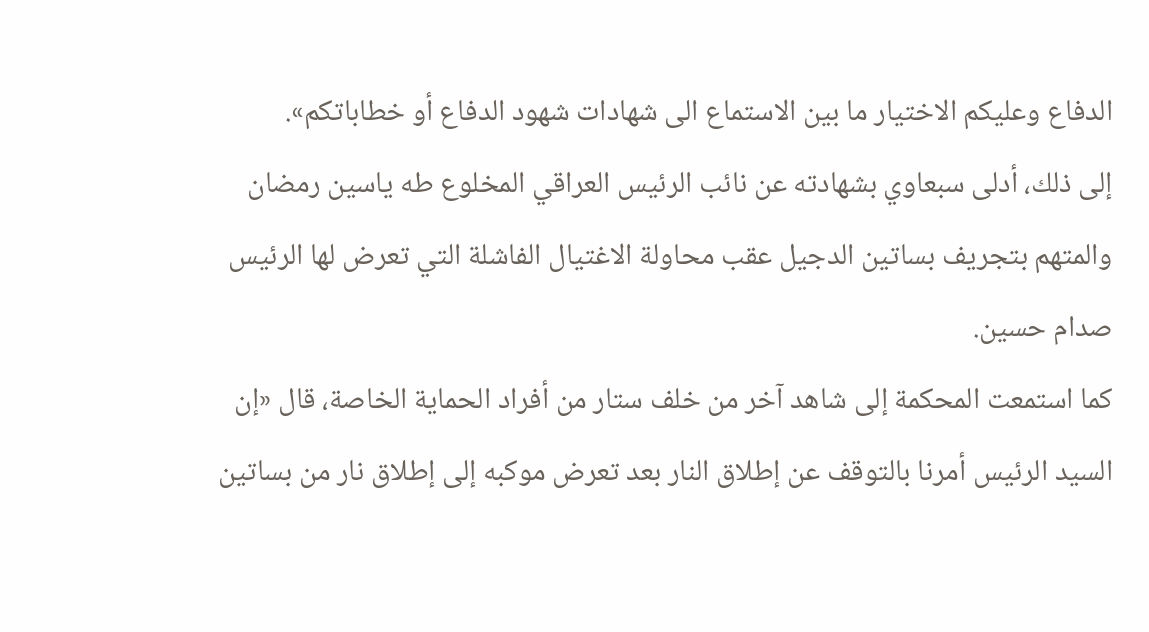الدفاع وعليكم الاختيار ما بين الاستماع الى شهادات شهود الدفاع أو خطاباتكم».
إلى ذلك، أدلى سبعاوي بشهادته عن نائب الرئيس العراقي المخلوع طه ياسين رمضان والمتهم بتجريف بساتين الدجيل عقب محاولة الاغتيال الفاشلة التي تعرض لها الرئيس صدام حسين.
كما استمعت المحكمة إلى شاهد آخر من خلف ستار من أفراد الحماية الخاصة، قال «إن السيد الرئيس أمرنا بالتوقف عن إطلاق النار بعد تعرض موكبه إلى إطلاق نار من بساتين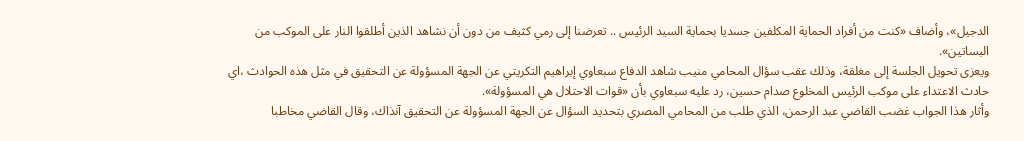الدجيل»، وأضاف «كنت من أفراد الحماية المكلفين جسديا بحماية السيد الرئيس .. تعرضنا إلى رمي كثيف من دون أن نشاهد الذين أطلقوا النار على الموكب من البساتين».
ويعزى تحويل الجلسة إلى مغلقة، وذلك عقب سؤال المحامي منيب شاهد الدفاع سبعاوي إبراهيم التكريتي عن الجهة المسؤولة عن التحقيق في مثل هذه الحوادث ،اي حادث الاعتداء على موكب الرئيس المخلوع صدام حسين، رد عليه سبعاوي بأن «قوات الاحتلال هي المسؤولة».
وأثار هذا الجواب غضب القاضي عبد الرحمن، الذي طلب من المحامي المصري بتحديد السؤال عن الجهة المسؤولة عن التحقيق آنذاك، وقال القاضي مخاطبا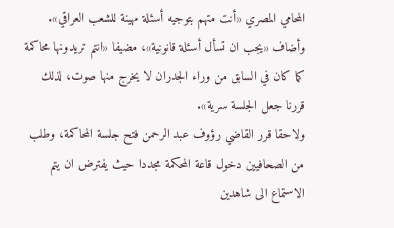المحامي المصري «أنت متهم بتوجيه أسئلة مهينة للشعب العراقي».
وأضاف «يجب ان تسأل أسئلة قانونية»، مضيفا «انتم تريدونها محاكمة كما كان في السابق من وراء الجدران لا يخرج منها صوت، لذلك قررنا جعل الجلسة سرية».
ولاحقا قرر القاضي رؤوف عبد الرحمن فتح جلسة المحاكمة، وطلب من الصحافيين دخول قاعة المحكمة مجددا حيث يفترض ان يتم الاستماع الى شاهدين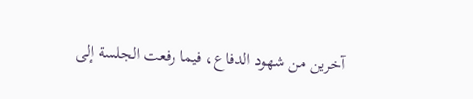آخرين من شهود الدفاع، فيما رفعت الجلسة إلى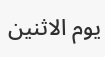يوم الاثنين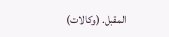المقبل. (وكالات)